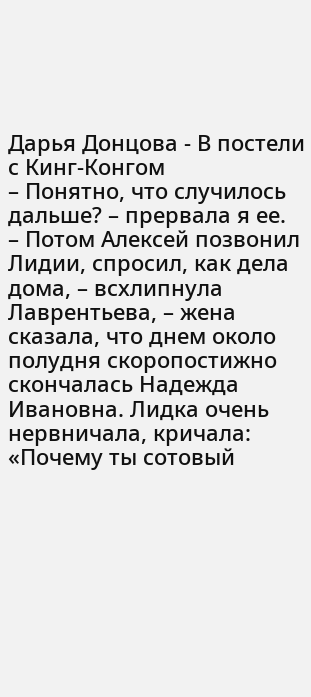Дарья Донцова - В постели с Кинг-Конгом
– Понятно, что случилось дальше? – прервала я ее.
– Потом Алексей позвонил Лидии, спросил, как дела дома, – всхлипнула Лаврентьева, – жена сказала, что днем около полудня скоропостижно скончалась Надежда Ивановна. Лидка очень нервничала, кричала: «Почему ты сотовый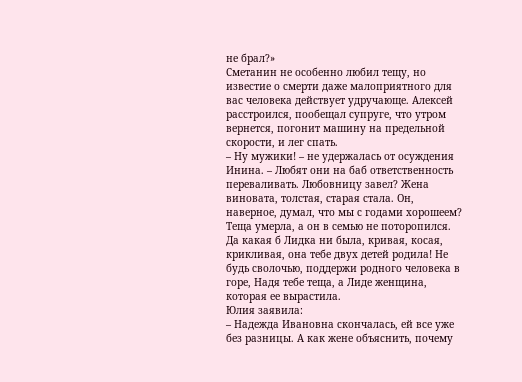не брал?»
Сметанин не особенно любил тещу, но известие о смерти даже малоприятного для вас человека действует удручающе. Алексей расстроился, пообещал супруге, что утром вернется, погонит машину на предельной скорости, и лег спать.
– Ну мужики! – не удержалась от осуждения Инина. – Любят они на баб ответственность переваливать. Любовницу завел? Жена виновата, толстая, старая стала. Он, наверное, думал, что мы с годами хорошеем? Теща умерла, а он в семью не поторопился. Да какая б Лидка ни была, кривая, косая, крикливая, она тебе двух детей родила! Не будь сволочью, поддержи родного человека в горе, Надя тебе теща, а Лиде женщина, которая ее вырастила.
Юлия заявила:
– Надежда Ивановна скончалась, ей все уже без разницы. А как жене объяснить, почему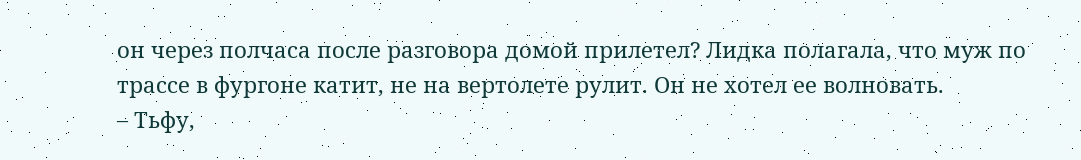он через полчаса после разговора домой прилетел? Лидка полагала, что муж по трассе в фургоне катит, не на вертолете рулит. Он не хотел ее волновать.
– Тьфу,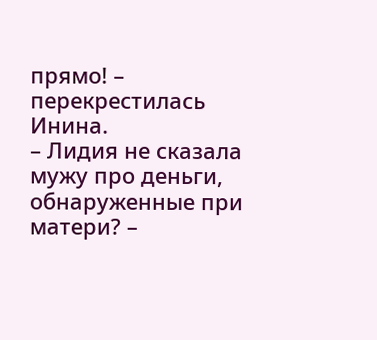прямо! – перекрестилась Инина.
– Лидия не сказала мужу про деньги, обнаруженные при матери? –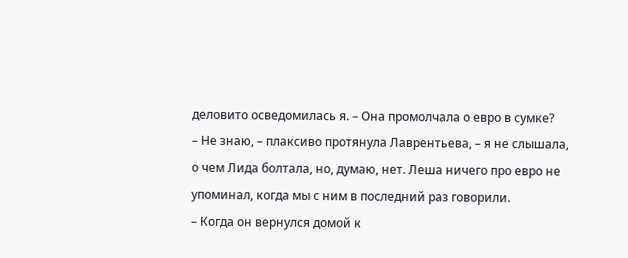деловито осведомилась я. – Она промолчала о евро в сумке?
– Не знаю, – плаксиво протянула Лаврентьева, – я не слышала, о чем Лида болтала, но, думаю, нет. Леша ничего про евро не упоминал, когда мы с ним в последний раз говорили.
– Когда он вернулся домой к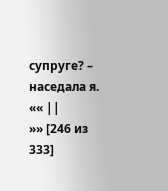супруге? – наседала я.
«« ||
»» [246 из
333]